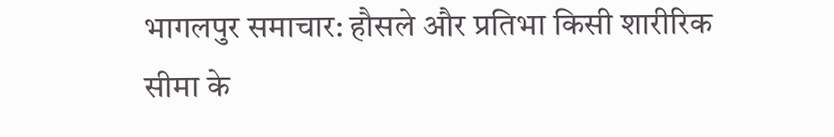भागलपुर समाचार: हौसले और प्रतिभा किसी शारीरिक सीमा के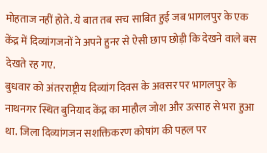मोहताज नहीं होते. ये बात तब सच साबित हुई जब भागलपुर के एक केंद्र में दिव्यांगजनों ने अपने हुनर से ऐसी छाप छोड़ी कि देखने वाले बस देखते रह गए.
बुधवार को अंतरराष्ट्रीय दिव्यांग दिवस के अवसर पर भागलपुर के नाथनगर स्थित बुनियाद केंद्र का माहौल जोश और उत्साह से भरा हुआ था. जिला दिव्यांगजन सशक्तिकरण कोषांग की पहल पर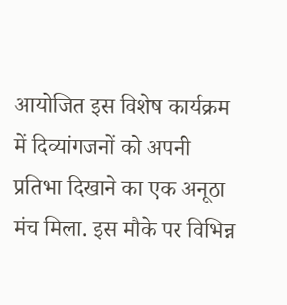आयोजित इस विशेष कार्यक्रम में दिव्यांगजनों को अपनी प्रतिभा दिखाने का एक अनूठा मंच मिला. इस मौके पर विभिन्न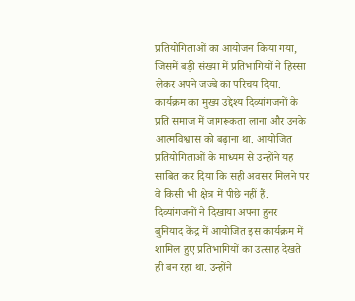प्रतियोगिताओं का आयोजन किया गया, जिसमें बड़ी संख्या में प्रतिभागियों ने हिस्सा लेकर अपने जज्बे का परिचय दिया.
कार्यक्रम का मुख्य उद्देश्य दिव्यांगजनों के प्रति समाज में जागरूकता लाना और उनके आत्मविश्वास को बढ़ाना था. आयोजित प्रतियोगिताओं के माध्यम से उन्होंने यह साबित कर दिया कि सही अवसर मिलने पर वे किसी भी क्षेत्र में पीछे नहीं हैं.
दिव्यांगजनों ने दिखाया अपना हुनर
बुनियाद केंद्र में आयोजित इस कार्यक्रम में शामिल हुए प्रतिभागियों का उत्साह देखते ही बन रहा था. उन्होंने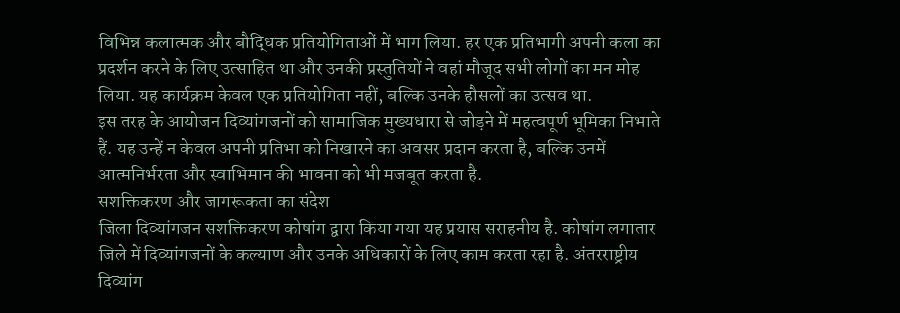विभिन्न कलात्मक और बौद्धिक प्रतियोगिताओं में भाग लिया. हर एक प्रतिभागी अपनी कला का प्रदर्शन करने के लिए उत्साहित था और उनकी प्रस्तुतियों ने वहां मौजूद सभी लोगों का मन मोह लिया. यह कार्यक्रम केवल एक प्रतियोगिता नहीं, बल्कि उनके हौसलों का उत्सव था.
इस तरह के आयोजन दिव्यांगजनों को सामाजिक मुख्यधारा से जोड़ने में महत्वपूर्ण भूमिका निभाते हैं. यह उन्हें न केवल अपनी प्रतिभा को निखारने का अवसर प्रदान करता है, बल्कि उनमें आत्मनिर्भरता और स्वाभिमान की भावना को भी मजबूत करता है.
सशक्तिकरण और जागरूकता का संदेश
जिला दिव्यांगजन सशक्तिकरण कोषांग द्वारा किया गया यह प्रयास सराहनीय है. कोषांग लगातार जिले में दिव्यांगजनों के कल्याण और उनके अधिकारों के लिए काम करता रहा है. अंतरराष्ट्रीय दिव्यांग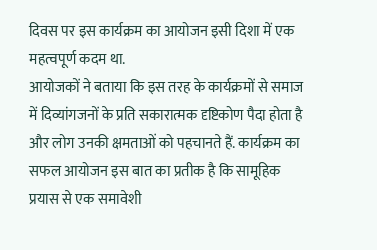दिवस पर इस कार्यक्रम का आयोजन इसी दिशा में एक महत्वपूर्ण कदम था.
आयोजकों ने बताया कि इस तरह के कार्यक्रमों से समाज में दिव्यांगजनों के प्रति सकारात्मक दृष्टिकोण पैदा होता है और लोग उनकी क्षमताओं को पहचानते हैं. कार्यक्रम का सफल आयोजन इस बात का प्रतीक है कि सामूहिक प्रयास से एक समावेशी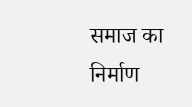समाज का निर्माण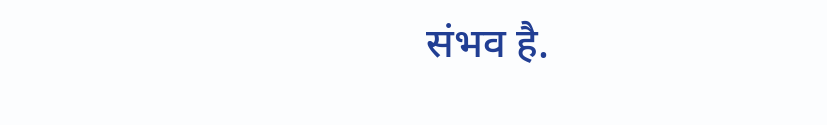संभव है.